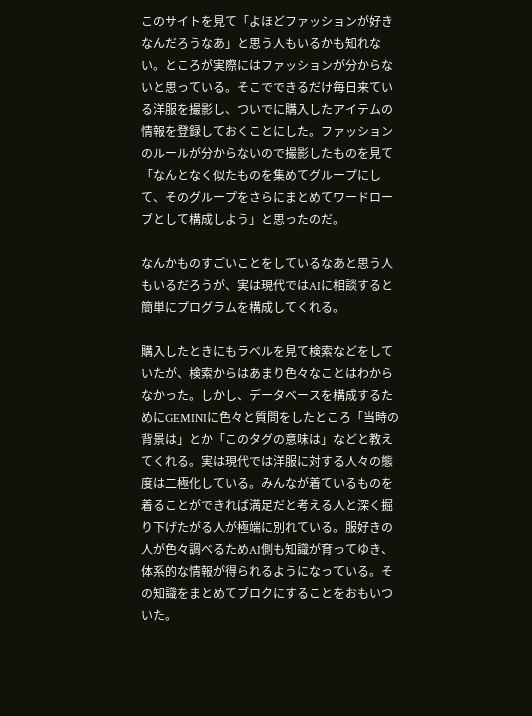このサイトを見て「よほどファッションが好きなんだろうなあ」と思う人もいるかも知れない。ところが実際にはファッションが分からないと思っている。そこでできるだけ毎日来ている洋服を撮影し、ついでに購入したアイテムの情報を登録しておくことにした。ファッションのルールが分からないので撮影したものを見て「なんとなく似たものを集めてグループにして、そのグループをさらにまとめてワードローブとして構成しよう」と思ったのだ。

なんかものすごいことをしているなあと思う人もいるだろうが、実は現代ではAIに相談すると簡単にプログラムを構成してくれる。

購入したときにもラベルを見て検索などをしていたが、検索からはあまり色々なことはわからなかった。しかし、データベースを構成するためにGEMINIに色々と質問をしたところ「当時の背景は」とか「このタグの意味は」などと教えてくれる。実は現代では洋服に対する人々の態度は二極化している。みんなが着ているものを着ることができれば満足だと考える人と深く掘り下げたがる人が極端に別れている。服好きの人が色々調べるためAI側も知識が育ってゆき、体系的な情報が得られるようになっている。その知識をまとめてブロクにすることをおもいついた。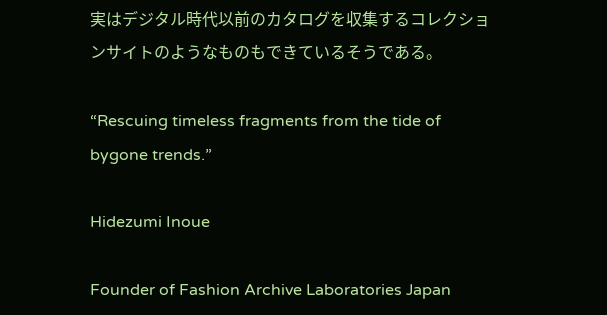実はデジタル時代以前のカタログを収集するコレクションサイトのようなものもできているそうである。

“Rescuing timeless fragments from the tide of bygone trends.”

Hidezumi Inoue

Founder of Fashion Archive Laboratories Japan